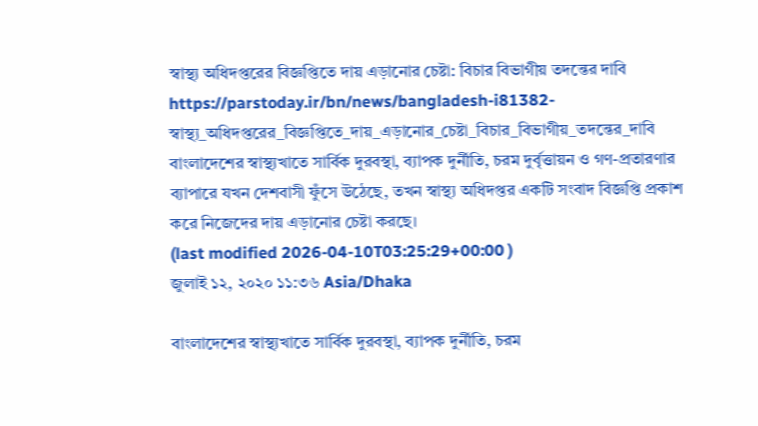স্বাস্থ্য অধিদপ্তরের বিজ্ঞপ্তিতে দায় এড়ানোর চেষ্টা: বিচার বিভাগীয় তদন্তের দাবি
https://parstoday.ir/bn/news/bangladesh-i81382-স্বাস্থ্য_অধিদপ্তরের_বিজ্ঞপ্তিতে_দায়_এড়ানোর_চেষ্টা_বিচার_বিভাগীয়_তদন্তের_দাবি
বাংলাদেশের স্বাস্থ্যখাতে সার্বিক দুরবস্থা, ব্যাপক দুর্নীতি, চরম দুর্বৃত্তায়ন ও গণ-প্রতারণার ব্যাপারে যখন দেশবাসী ফুঁসে উঠেছে, তখন স্বাস্থ্য অধিদপ্তর একটি সংবাদ বিজ্ঞপ্তি প্রকাশ করে নিজেদের দায় এড়ানোর চেষ্টা করছে।
(last modified 2026-04-10T03:25:29+00:00 )
জুলাই ১২, ২০২০ ১১:৩৬ Asia/Dhaka

বাংলাদেশের স্বাস্থ্যখাতে সার্বিক দুরবস্থা, ব্যাপক দুর্নীতি, চরম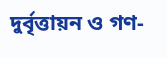দুর্বৃত্তায়ন ও গণ-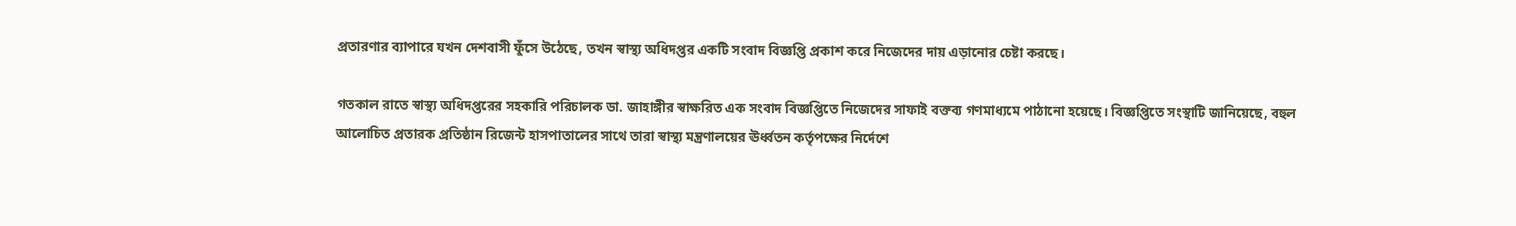প্রতারণার ব্যাপারে যখন দেশবাসী ফুঁসে উঠেছে, তখন স্বাস্থ্য অধিদপ্তর একটি সংবাদ বিজ্ঞপ্তি প্রকাশ করে নিজেদের দায় এড়ানোর চেষ্টা করছে।

গতকাল রাতে স্বাস্থ্য অধিদপ্তরের সহকারি পরিচালক ডা. জাহাঙ্গীর স্বাক্ষরিত এক সংবাদ বিজ্ঞপ্তিতে নিজেদের সাফাই বক্তব্য গণমাধ্যমে পাঠানো হয়েছে। বিজ্ঞপ্তিতে সংস্থাটি জানিয়েছে, বহুল আলোচিত প্রতারক প্রতিষ্ঠান রিজেন্ট হাসপাতালের সাথে তারা স্বাস্থ্য মন্ত্রণালয়ের ঊর্ধ্বতন কর্তৃপক্ষের নির্দেশে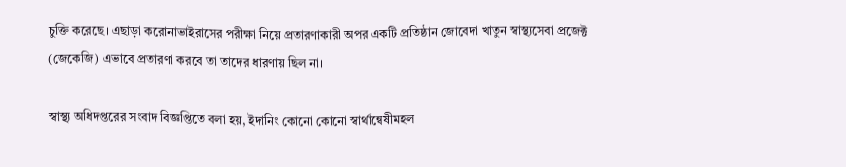চুক্তি করেছে। এছাড়া করোনাভাইরাসের পরীক্ষা নিয়ে প্রতারণাকারী অপর একটি প্রতিষ্ঠান জোবেদা খাতুন স্বাস্থ্যসেবা প্রজেক্ট (জেকেজি) এভাবে প্রতারণা করবে তা তাদের ধারণায় ছিল না।

স্বাস্থ্য অধিদপ্তরের সংবাদ বিজ্ঞপ্তিতে বলা হয়, ইদানিং কোনো কোনো স্বার্থান্বেষীমহল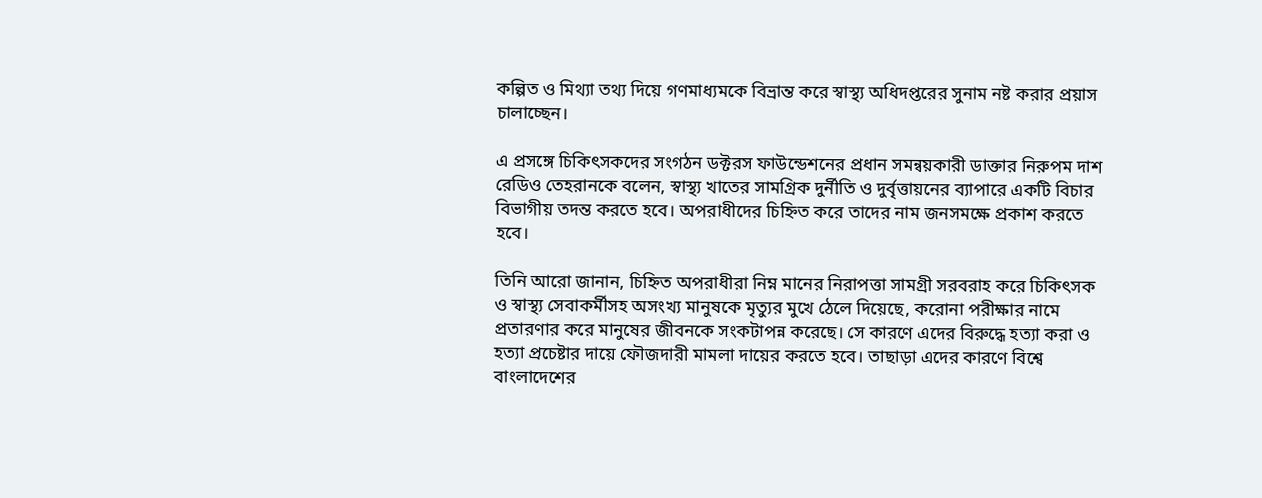কল্পিত ও মিথ্যা তথ্য দিয়ে গণমাধ্যমকে বিভ্রান্ত করে স্বাস্থ্য অধিদপ্তরের সুনাম নষ্ট করার প্রয়াস চালাচ্ছেন।

এ প্রসঙ্গে চিকিৎসকদের সংগঠন ডক্টরস ফাউন্ডেশনের প্রধান সমন্বয়কারী ডাক্তার নিরুপম দাশ রেডিও তেহরানকে বলেন, স্বাস্থ্য খাতের সামগ্রিক দুর্নীতি ও দুর্বৃত্তায়নের ব্যাপারে একটি বিচার বিভাগীয় তদন্ত করতে হবে। অপরাধীদের চিহ্নিত করে তাদের নাম জনসমক্ষে প্রকাশ করতে হবে।

তিনি আরো জানান, চিহ্নিত অপরাধীরা নিম্ন মানের নিরাপত্তা সামগ্রী সরবরাহ করে চিকিৎসক ও স্বাস্থ্য সেবাকর্মীসহ অসংখ্য মানুষকে মৃত্যুর মুখে ঠেলে দিয়েছে, করোনা পরীক্ষার নামে প্রতারণার করে মানুষের জীবনকে সংকটাপন্ন করেছে। সে কারণে এদের বিরুদ্ধে হত্যা করা ও হত্যা প্রচেষ্টার দায়ে ফৌজদারী মামলা দায়ের করতে হবে। তাছাড়া এদের কারণে বিশ্বে বাংলাদেশের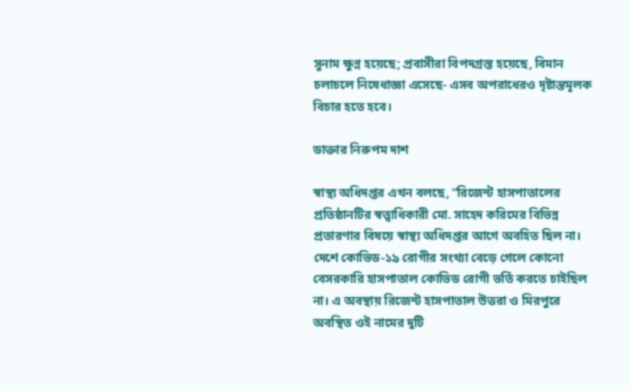সুনাম ক্ষুণ্ন হয়েছে; প্রবাসীরা বিপদগ্রস্ত হয়েছে, বিমান চলাচলে নিষেধাজ্ঞা এসেছে- এসব অপরাধেরও দৃষ্টান্তমূলক বিচার হতে হবে।

ডাক্তার নিরুপম দাশ

স্বাস্থ্য অধিদপ্তর এখন বলছে, “রিজেন্ট হাসপাতালের প্রতিষ্ঠানটির স্বত্ত্বাধিকারী মো. সাহেদ করিমের বিভিন্ন প্রতারণার বিষয়ে স্বাস্থ্য অধিদপ্তর আগে অবহিত ছিল না। দেশে কোভিড-১৯ রোগীর সংখ্যা বেড়ে গেলে কোনো বেসরকারি হাসপাতাল কোভিড রোগী ভর্তি করতে চাইছিল না। এ অবস্থায় রিজেন্ট হাসপাতাল উত্তরা ও মিরপুরে অবস্থিত ওই নামের দুটি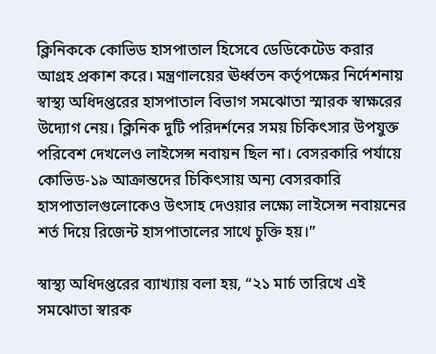ক্লিনিককে কোভিড হাসপাতাল হিসেবে ডেডিকেটেড করার আগ্রহ প্রকাশ করে। মন্ত্রণালয়ের ঊর্ধ্বতন কর্তৃপক্ষের নির্দেশনায় স্বাস্থ্য অধিদপ্তরের হাসপাতাল বিভাগ সমঝোতা স্মারক স্বাক্ষরের উদ্যোগ নেয়। ক্লিনিক দুটি পরিদর্শনের সময় চিকিৎসার উপযুক্ত পরিবেশ দেখলেও লাইসেন্স নবায়ন ছিল না। বেসরকারি পর্যায়ে কোভিড-১৯ আক্রান্তদের চিকিৎসায় অন্য বেসরকারি হাসপাতালগুলোকেও উৎসাহ দেওয়ার লক্ষ্যে লাইসেন্স নবায়নের শর্ত দিয়ে রিজেন্ট হাসপাতালের সাথে চুক্তি হয়।”

স্বাস্থ্য অধিদপ্তরের ব্যাখ্যায় বলা হয়, “২১ মার্চ তারিখে এই সমঝোতা স্বারক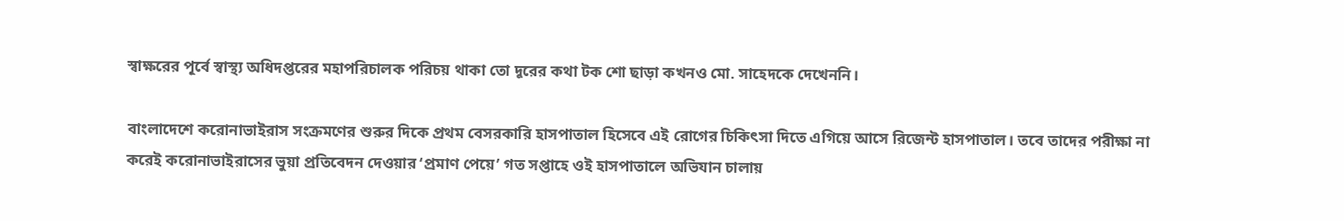স্বাক্ষরের পূর্বে স্বাস্থ্য অধিদপ্তরের মহাপরিচালক পরিচয় থাকা তো দূরের কথা টক শো ছাড়া কখনও মো. সাহেদকে দেখেননি।

বাংলাদেশে করোনাভাইরাস সংক্রমণের শুরুর দিকে প্রথম বেসরকারি হাসপাতাল হিসেবে এই রোগের চিকিৎসা দিতে এগিয়ে আসে রিজেন্ট হাসপাতাল। তবে তাদের পরীক্ষা না করেই করোনাভাইরাসের ভুয়া প্রতিবেদন দেওয়ার ‘প্রমাণ পেয়ে’ গত সপ্তাহে ওই হাসপাতালে অভিযান চালায়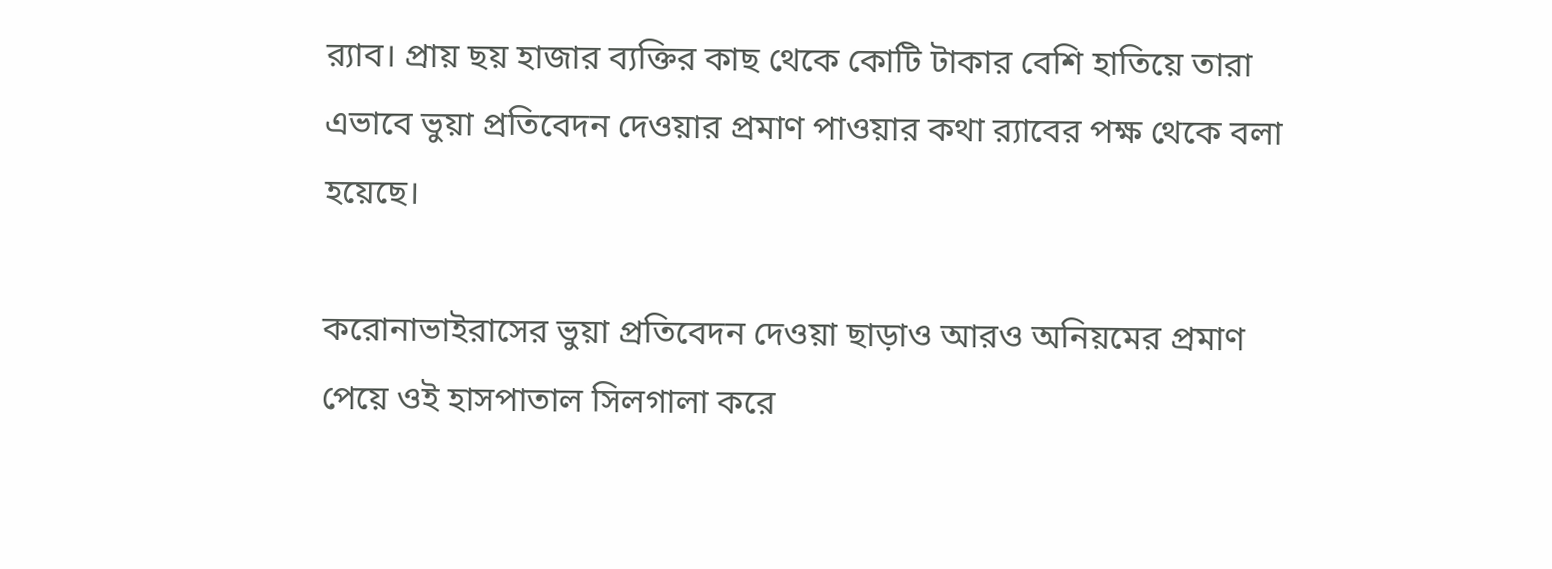র‌্যাব। প্রায় ছয় হাজার ব্যক্তির কাছ থেকে কোটি টাকার বেশি হাতিয়ে তারা এভাবে ভুয়া প্রতিবেদন দেওয়ার প্রমাণ পাওয়ার কথা র‌্যাবের পক্ষ থেকে বলা হয়েছে।

করোনাভাইরাসের ভুয়া প্রতিবেদন দেওয়া ছাড়াও আরও অনিয়মের প্রমাণ পেয়ে ওই হাসপাতাল সিলগালা করে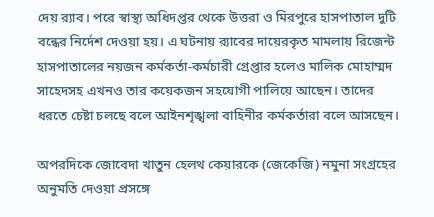দেয় র‌্যাব। পরে স্বাস্থ্য অধিদপ্তর থেকে উত্তরা ও মিরপুরে হাসপাতাল দুটি বন্ধের নির্দেশ দেওয়া হয়। এ ঘটনায় র‌্যাবের দায়েরকৃত মামলায় রিজেন্ট হাসপাতালের নয়জন কর্মকর্তা-কর্মচারী গ্রেপ্তার হলেও মালিক মোহাম্মদ সাহেদসহ এখনও তার কয়েকজন সহযোগী পালিয়ে আছেন। তাদের ধরতে চেষ্টা চলছে বলে আইনশৃঙ্খলা বাহিনীর কর্মকর্তারা বলে আসছেন।

অপরদিকে জোবেদা খাতুন হেলথ কেয়ারকে (জেকেজি) নমুনা সংগ্রহের অনুমতি দেওয়া প্রসঙ্গে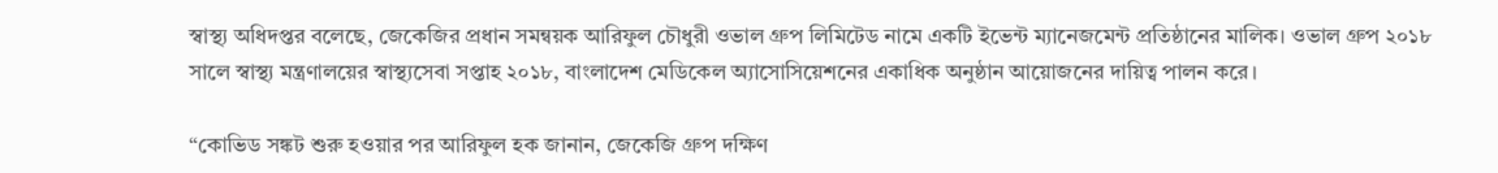স্বাস্থ্য অধিদপ্তর বলেছে, জেকেজির প্রধান সমন্বয়ক আরিফুল চৌধুরী ওভাল গ্রুপ লিমিটেড নামে একটি ইভেন্ট ম্যানেজমেন্ট প্রতিষ্ঠানের মালিক। ওভাল গ্রুপ ২০১৮ সালে স্বাস্থ্য মন্ত্রণালয়ের স্বাস্থ্যসেবা সপ্তাহ ২০১৮, বাংলাদেশ মেডিকেল অ্যাসোসিয়েশনের একাধিক অনুষ্ঠান আয়োজনের দায়িত্ব পালন করে।

“কোভিড সঙ্কট শুরু হওয়ার পর আরিফুল হক জানান, জেকেজি গ্রুপ দক্ষিণ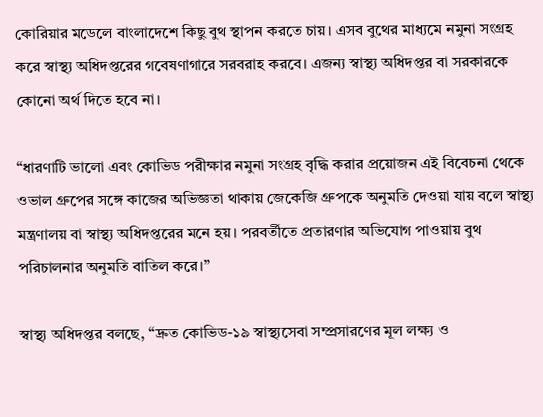কোরিয়ার মডেলে বাংলাদেশে কিছু বুথ স্থাপন করতে চায়। এসব বুথের মাধ্যমে নমুনা সংগ্রহ করে স্বাস্থ্য অধিদপ্তরের গবেষণাগারে সরবরাহ করবে। এজন্য স্বাস্থ্য অধিদপ্তর বা সরকারকে কোনো অর্থ দিতে হবে না।

“ধারণাটি ভালো এবং কোভিড পরীক্ষার নমুনা সংগ্রহ বৃদ্ধি করার প্রয়োজন এই বিবেচনা থেকে ওভাল গ্রুপের সঙ্গে কাজের অভিজ্ঞতা থাকায় জেকেজি গ্রুপকে অনুমতি দেওয়া যায় বলে স্বাস্থ্য মন্ত্রণালয় বা স্বাস্থ্য অধিদপ্তরের মনে হয়। পরবর্তীতে প্রতারণার অভিযোগ পাওয়ায় বুথ পরিচালনার অনুমতি বাতিল করে।”

স্বাস্থ্য অধিদপ্তর বলছে, “দ্রুত কোভিড-১৯ স্বাস্থ্যসেবা সম্প্রসারণের মূল লক্ষ্য ও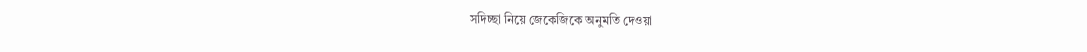সদিচ্ছা নিয়ে জেকেজিকে অনুমতি দেওয়া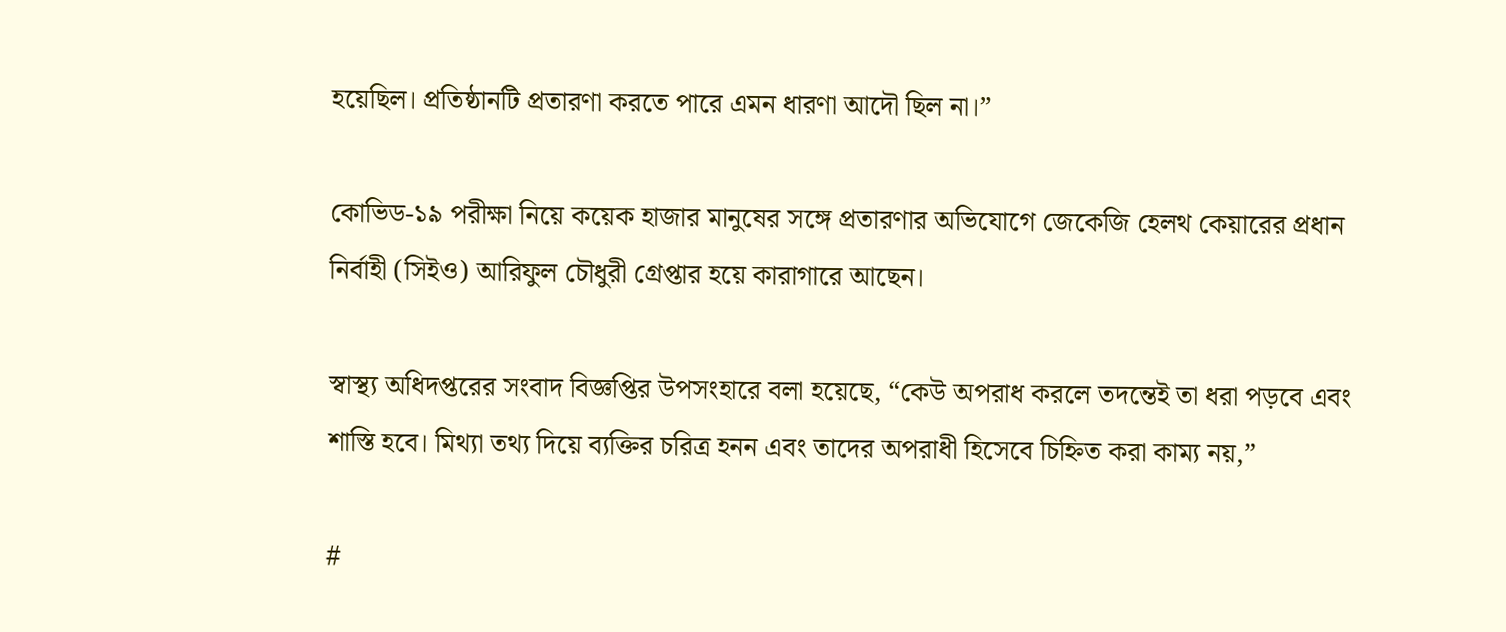হয়েছিল। প্রতিষ্ঠানটি প্রতারণা করতে পারে এমন ধারণা আদৌ ছিল না।”

কোভিড-১৯ পরীক্ষা নিয়ে কয়েক হাজার মানুষের সঙ্গে প্রতারণার অভিযোগে জেকেজি হেলথ কেয়ারের প্রধান নির্বাহী (সিইও) আরিফুল চৌধুরী গ্রেপ্তার হয়ে কারাগারে আছেন।

স্বাস্থ্য অধিদপ্তরের সংবাদ বিজ্ঞপ্তির উপসংহারে বলা হয়েছে, “কেউ অপরাধ করলে তদন্তেই তা ধরা পড়বে এবং শাস্তি হবে। মিথ্যা তথ্য দিয়ে ব্যক্তির চরিত্র হনন এবং তাদের অপরাধী হিসেবে চিহ্নিত করা কাম্য নয়,”

#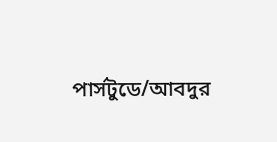পার্সটুডে/আবদুর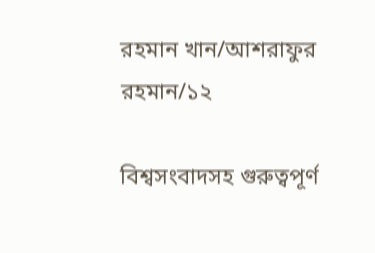রহমান খান/আশরাফুর রহমান/১২

বিশ্বসংবাদসহ গুরুত্বপূর্ণ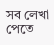সব লেখা পেতে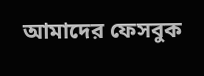আমাদের ফেসবুক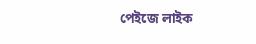পেইজে লাইক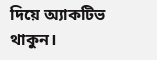দিয়ে অ্যাকটিভ থাকুন।